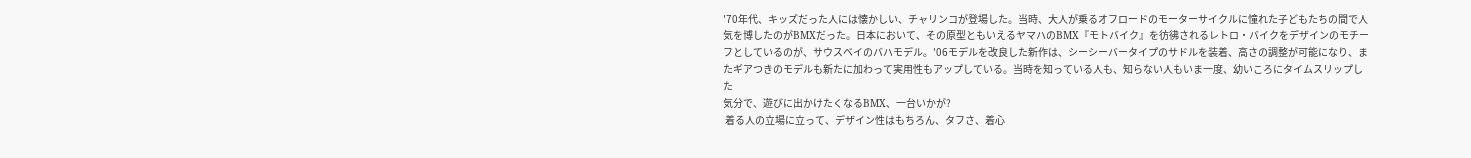'70年代、キッズだった人には懐かしい、チャリンコが登場した。当時、大人が乗るオフロードのモーターサイクルに憧れた子どもたちの間で人気を博したのがBMXだった。日本において、その原型ともいえるヤマハのBMX『モトバイク』を彷彿されるレトロ・バイクをデザインのモチーフとしているのが、サウスベイのバハモデル。'06モデルを改良した新作は、シーシーバータイプのサドルを装着、高さの調整が可能になり、またギアつきのモデルも新たに加わって実用性もアップしている。当時を知っている人も、知らない人もいま一度、幼いころにタイムスリップした
気分で、遊びに出かけたくなるBMX、一台いかが?
 着る人の立場に立って、デザイン性はもちろん、タフさ、着心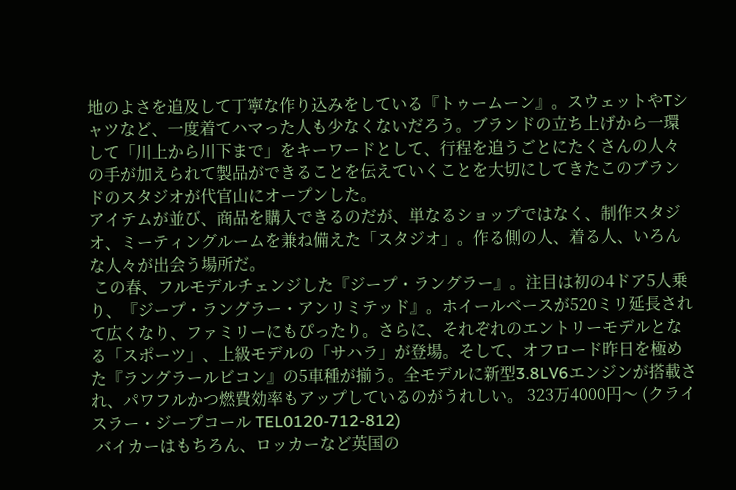地のよさを追及して丁寧な作り込みをしている『トゥームーン』。スウェットやTシャツなど、一度着てハマった人も少なくないだろう。ブランドの立ち上げから一環して「川上から川下まで」をキーワードとして、行程を追うごとにたくさんの人々の手が加えられて製品ができることを伝えていくことを大切にしてきたこのブランドのスタジオが代官山にオープンした。
アイテムが並び、商品を購入できるのだが、単なるショップではなく、制作スタジオ、ミーティングルームを兼ね備えた「スタジオ」。作る側の人、着る人、いろんな人々が出会う場所だ。
 この春、フルモデルチェンジした『ジープ・ラングラー』。注目は初の4ドア5人乗り、『ジープ・ラングラー・アンリミテッド』。ホイールベースが520ミリ延長されて広くなり、ファミリーにもぴったり。さらに、それぞれのエントリーモデルとなる「スポーツ」、上級モデルの「サハラ」が登場。そして、オフロード昨日を極めた『ラングラールビコン』の5車種が揃う。全モデルに新型3.8LV6エンジンが搭載され、パワフルかつ燃費効率もアップしているのがうれしい。 323万4000円〜 (クライスラー・ジープコール TEL0120-712-812)
 バイカーはもちろん、ロッカーなど英国の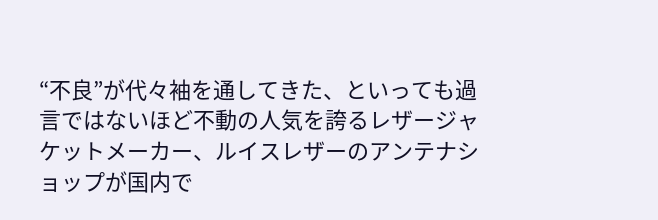“不良”が代々袖を通してきた、といっても過言ではないほど不動の人気を誇るレザージャケットメーカー、ルイスレザーのアンテナショップが国内で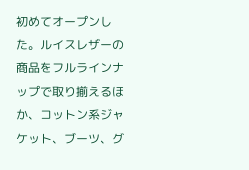初めてオープンした。ルイスレザーの商品をフルラインナップで取り揃えるほか、コットン系ジャケット、ブーツ、グ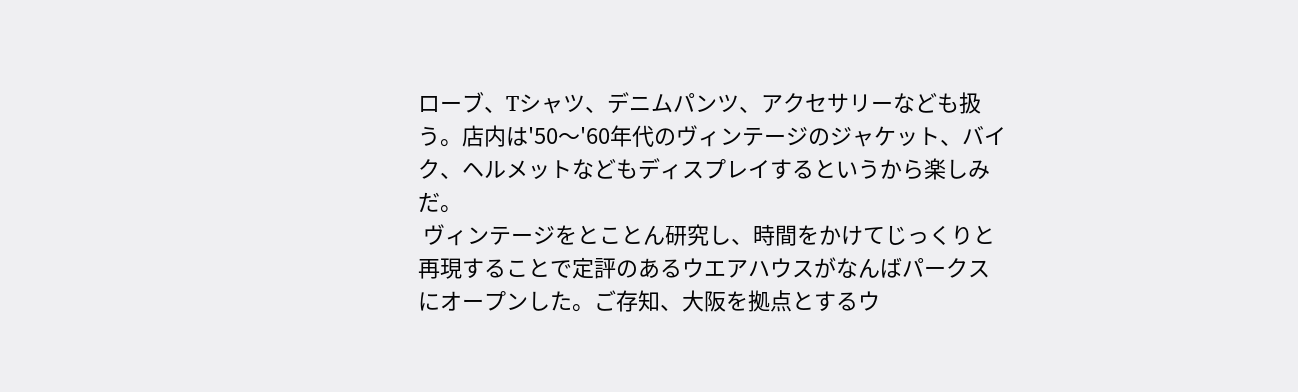ローブ、Tシャツ、デニムパンツ、アクセサリーなども扱う。店内は'50〜'60年代のヴィンテージのジャケット、バイク、ヘルメットなどもディスプレイするというから楽しみだ。
 ヴィンテージをとことん研究し、時間をかけてじっくりと再現することで定評のあるウエアハウスがなんばパークスにオープンした。ご存知、大阪を拠点とするウ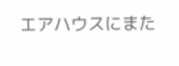エアハウスにまた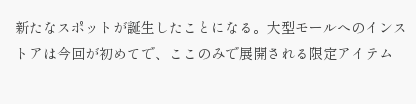新たなスポットが誕生したことになる。大型モールへのインストアは今回が初めてで、ここのみで展開される限定アイテム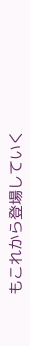もこれから登場していく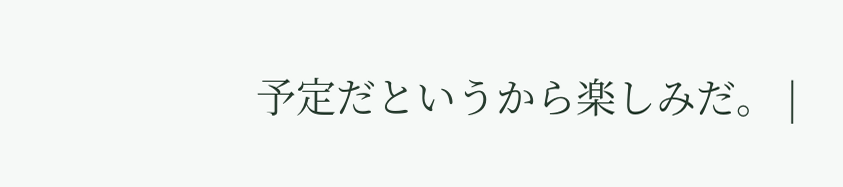予定だというから楽しみだ。 |